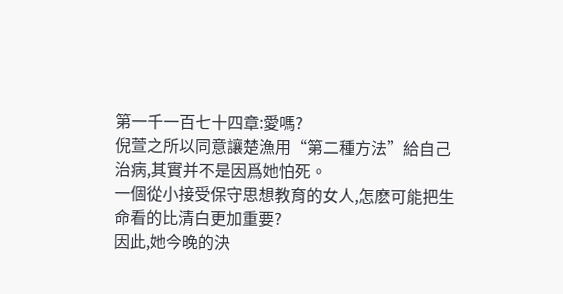第一千一百七十四章:愛嗎?
倪萱之所以同意讓楚漁用“第二種方法”給自己治病,其實并不是因爲她怕死。
一個從小接受保守思想教育的女人,怎麽可能把生命看的比清白更加重要?
因此,她今晚的決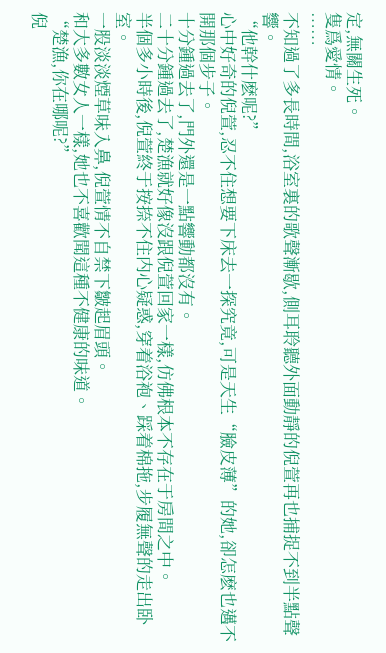定,無關生死。
隻爲愛情。
……
不知過了多長時間,浴室裏的歌聲漸歇,側耳聆聽外面動靜的倪萱再也捕捉不到半點聲響。
“他幹什麽呢?”
心中好奇的倪萱,忍不住想要下床去一探究竟,可是天生“臉皮薄”的她,卻怎麽也邁不開那個步子。
十分鍾過去了,門外還是一點響動都沒有。
二十分鍾過去了,楚漁就好像沒跟倪萱回家一樣,仿佛根本不存在于房間之中。
半個多小時後,倪萱終于按捺不住内心疑惑,穿着浴袍、踩着棉拖,步履無聲的走出卧室。
一股淡淡煙草味入鼻,倪萱情不自禁下皺起眉頭。
和大多數女人一樣,她也不喜歡聞這種不健康的味道。
“楚漁,你在哪呢?”
倪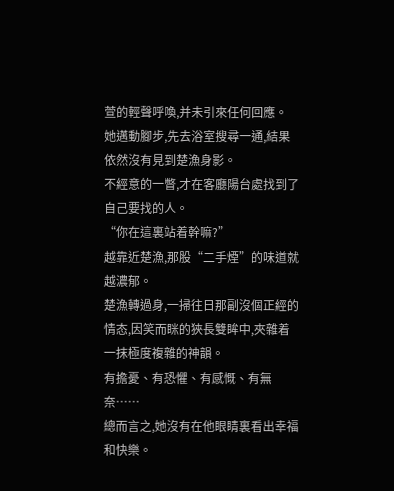萱的輕聲呼喚,并未引來任何回應。
她邁動腳步,先去浴室搜尋一通,結果依然沒有見到楚漁身影。
不經意的一瞥,才在客廳陽台處找到了自己要找的人。
“你在這裏站着幹嘛?”
越靠近楚漁,那股“二手煙”的味道就越濃郁。
楚漁轉過身,一掃往日那副沒個正經的情态,因笑而眯的狹長雙眸中,夾雜着一抹極度複雜的神韻。
有擔憂、有恐懼、有感慨、有無奈……
總而言之,她沒有在他眼睛裏看出幸福和快樂。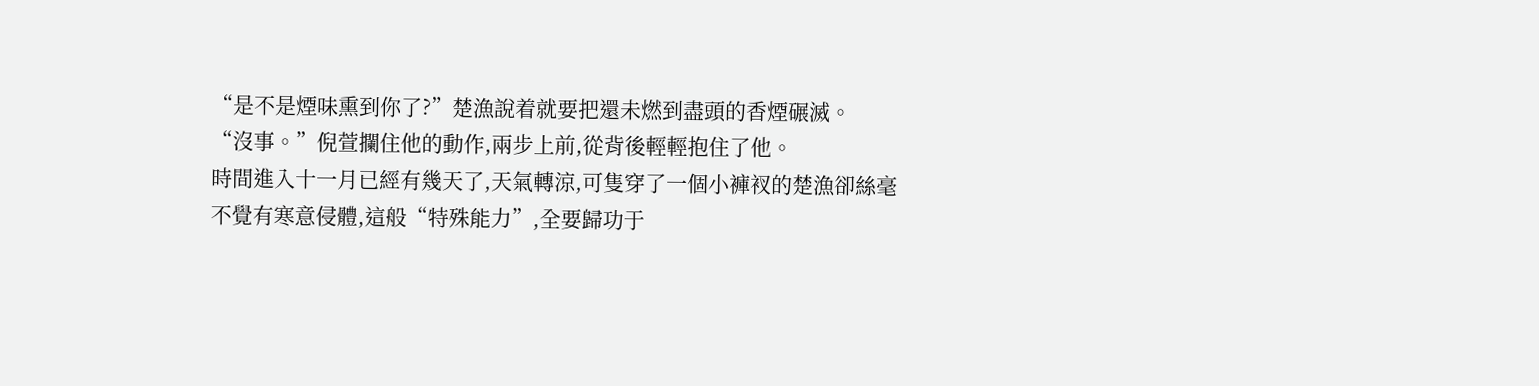“是不是煙味熏到你了?”楚漁說着就要把還未燃到盡頭的香煙碾滅。
“沒事。”倪萱攔住他的動作,兩步上前,從背後輕輕抱住了他。
時間進入十一月已經有幾天了,天氣轉涼,可隻穿了一個小褲衩的楚漁卻絲毫不覺有寒意侵體,這般“特殊能力”,全要歸功于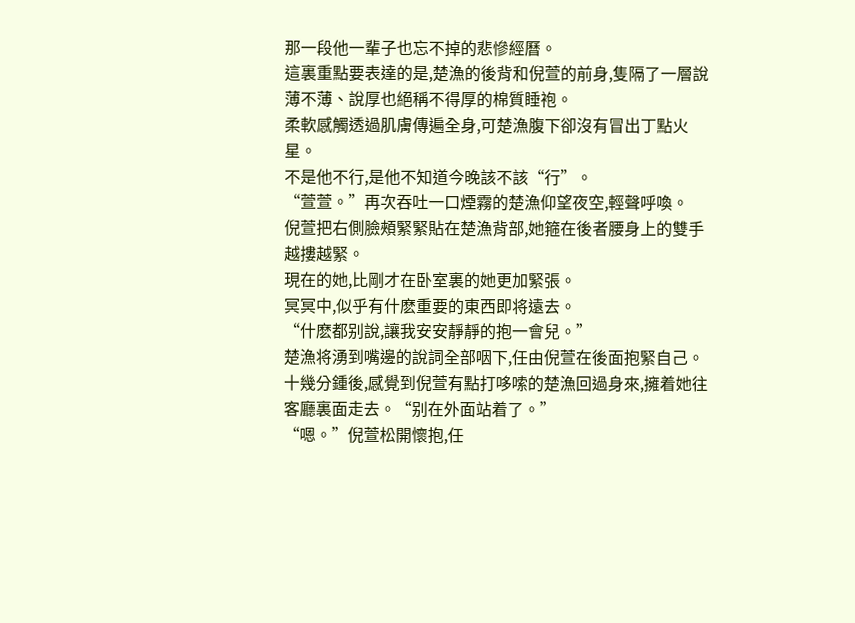那一段他一輩子也忘不掉的悲慘經曆。
這裏重點要表達的是,楚漁的後背和倪萱的前身,隻隔了一層說薄不薄、說厚也絕稱不得厚的棉質睡袍。
柔軟感觸透過肌膚傳遍全身,可楚漁腹下卻沒有冒出丁點火星。
不是他不行,是他不知道今晚該不該“行”。
“萱萱。”再次吞吐一口煙霧的楚漁仰望夜空,輕聲呼喚。
倪萱把右側臉頰緊緊貼在楚漁背部,她箍在後者腰身上的雙手越摟越緊。
現在的她,比剛才在卧室裏的她更加緊張。
冥冥中,似乎有什麽重要的東西即将遠去。
“什麽都别說,讓我安安靜靜的抱一會兒。”
楚漁将湧到嘴邊的說詞全部咽下,任由倪萱在後面抱緊自己。
十幾分鍾後,感覺到倪萱有點打哆嗦的楚漁回過身來,擁着她往客廳裏面走去。“别在外面站着了。”
“嗯。”倪萱松開懷抱,任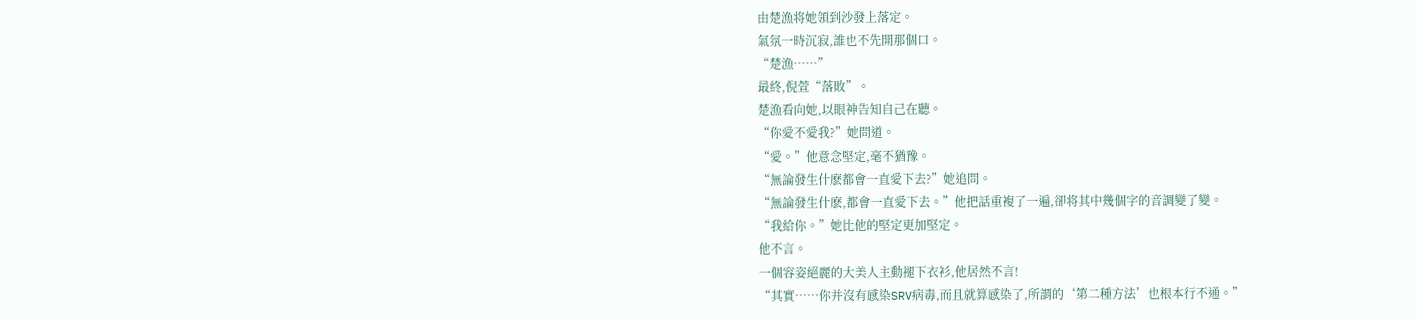由楚漁将她領到沙發上落定。
氣氛一時沉寂,誰也不先開那個口。
“楚漁……”
最終,倪萱“落敗”。
楚漁看向她,以眼神告知自己在聽。
“你愛不愛我?”她問道。
“愛。”他意念堅定,毫不猶豫。
“無論發生什麽都會一直愛下去?”她追問。
“無論發生什麽,都會一直愛下去。”他把話重複了一遍,卻将其中幾個字的音調變了變。
“我給你。”她比他的堅定更加堅定。
他不言。
一個容姿絕麗的大美人主動褪下衣衫,他居然不言!
“其實……你并沒有感染SRV病毒,而且就算感染了,所謂的‘第二種方法’也根本行不通。”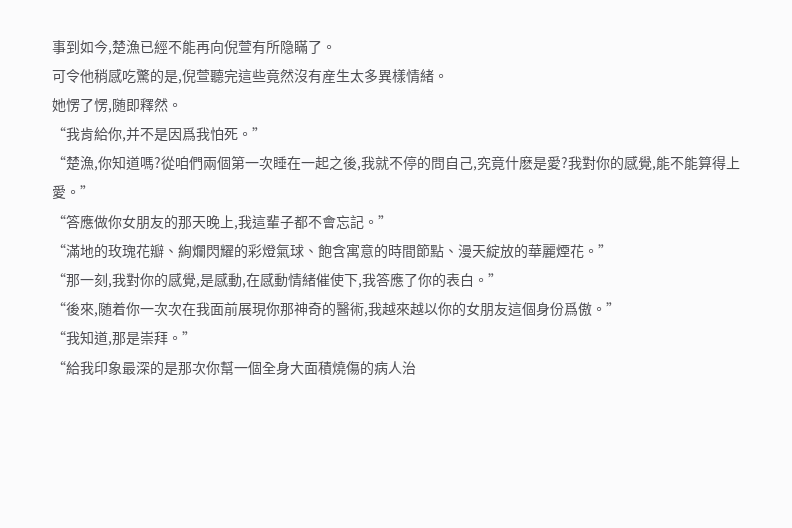事到如今,楚漁已經不能再向倪萱有所隐瞞了。
可令他稍感吃驚的是,倪萱聽完這些竟然沒有産生太多異樣情緒。
她愣了愣,随即釋然。
“我肯給你,并不是因爲我怕死。”
“楚漁,你知道嗎?從咱們兩個第一次睡在一起之後,我就不停的問自己,究竟什麽是愛?我對你的感覺,能不能算得上愛。”
“答應做你女朋友的那天晚上,我這輩子都不會忘記。”
“滿地的玫瑰花瓣、絢爛閃耀的彩燈氣球、飽含寓意的時間節點、漫天綻放的華麗煙花。”
“那一刻,我對你的感覺,是感動,在感動情緒催使下,我答應了你的表白。”
“後來,随着你一次次在我面前展現你那神奇的醫術,我越來越以你的女朋友這個身份爲傲。”
“我知道,那是崇拜。”
“給我印象最深的是那次你幫一個全身大面積燒傷的病人治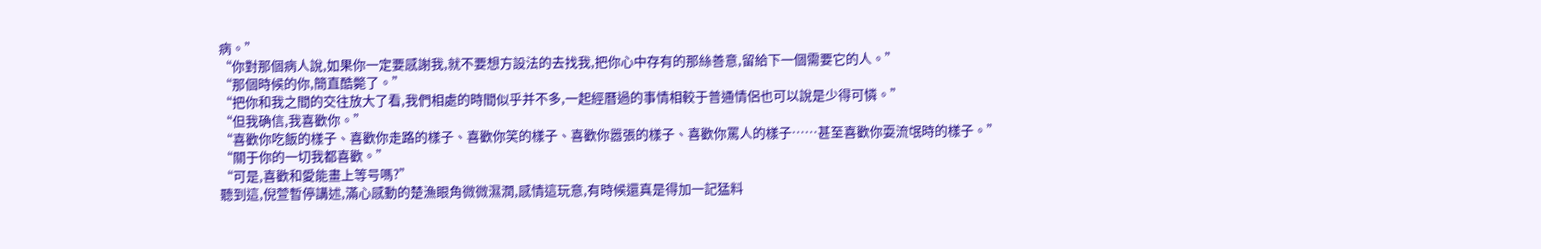病。”
“你對那個病人說,如果你一定要感謝我,就不要想方設法的去找我,把你心中存有的那絲善意,留給下一個需要它的人。”
“那個時候的你,簡直酷斃了。”
“把你和我之間的交往放大了看,我們相處的時間似乎并不多,一起經曆過的事情相較于普通情侶也可以說是少得可憐。”
“但我确信,我喜歡你。”
“喜歡你吃飯的樣子、喜歡你走路的樣子、喜歡你笑的樣子、喜歡你嚣張的樣子、喜歡你罵人的樣子……甚至喜歡你耍流氓時的樣子。”
“關于你的一切我都喜歡。”
“可是,喜歡和愛能畫上等号嗎?”
聽到這,倪萱暫停講述,滿心感動的楚漁眼角微微濕潤,感情這玩意,有時候還真是得加一記猛料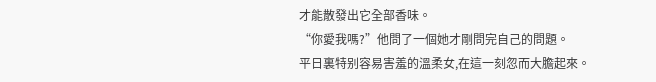才能散發出它全部香味。
“你愛我嗎?”他問了一個她才剛問完自己的問題。
平日裏特别容易害羞的溫柔女,在這一刻忽而大膽起來。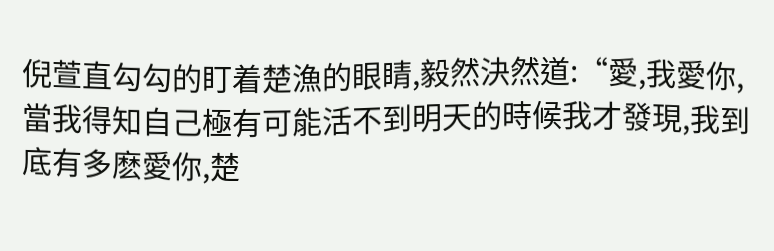倪萱直勾勾的盯着楚漁的眼睛,毅然決然道:“愛,我愛你,當我得知自己極有可能活不到明天的時候我才發現,我到底有多麽愛你,楚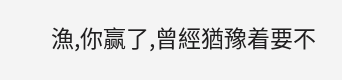漁,你赢了,曾經猶豫着要不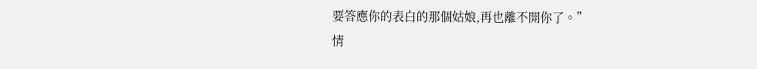要答應你的表白的那個姑娘,再也離不開你了。”
情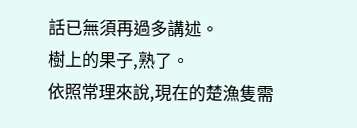話已無須再過多講述。
樹上的果子,熟了。
依照常理來說,現在的楚漁隻需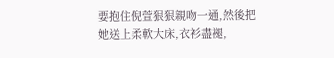要抱住倪萱狠狠親吻一通,然後把她送上柔軟大床,衣衫盡褪,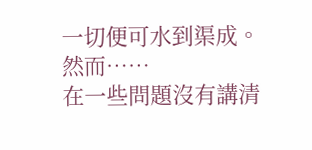一切便可水到渠成。
然而……
在一些問題沒有講清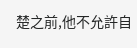楚之前,他不允許自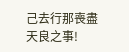己去行那喪盡天良之事!